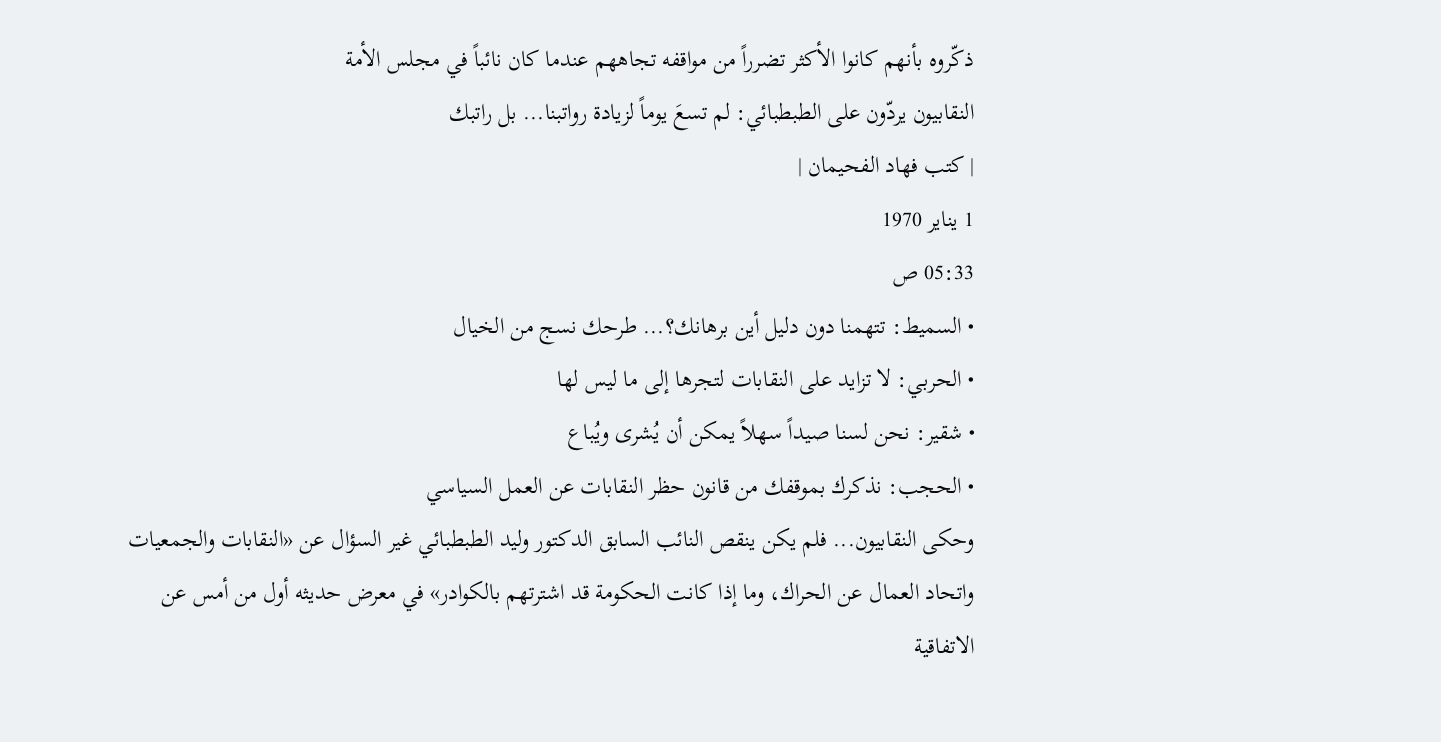ذكّروه بأنهم كانوا الأكثر تضرراً من مواقفه تجاههم عندما كان نائباً في مجلس الأمة
النقابيون يردّون على الطبطبائي: لم تسعَ يوماً لزيادة رواتبنا... بل راتبك
| كتب فهاد الفحيمان |
1 يناير 1970
05:33 ص
• السميط: تتهمنا دون دليل أين برهانك؟... طرحك نسج من الخيال
• الحربي: لا تزايد على النقابات لتجرها إلى ما ليس لها
• شقير: نحن لسنا صيداً سهلاً يمكن أن يُشرى ويُباع
• الحجب: نذكرك بموقفك من قانون حظر النقابات عن العمل السياسي
وحكى النقابيون... فلم يكن ينقص النائب السابق الدكتور وليد الطبطبائي غير السؤال عن «النقابات والجمعيات واتحاد العمال عن الحراك، وما إذا كانت الحكومة قد اشترتهم بالكوادر» في معرض حديثه أول من أمس عن الاتفاقية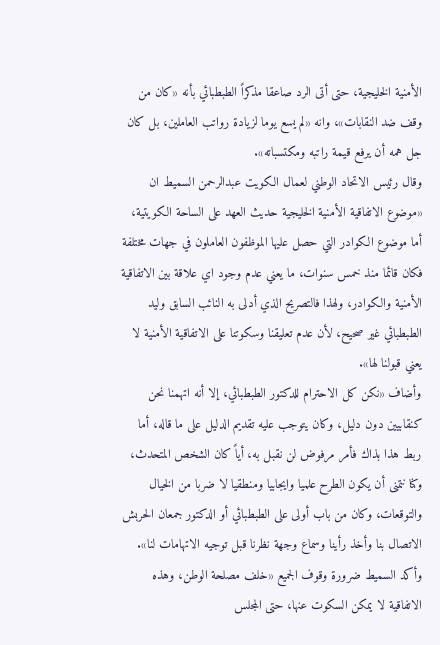الأمنية الخليجية، حتى أتى الرد صاعقا مذكراً الطبطبائي بأنه «كان من وقف ضد النقابات»، وانه «لم يسع يوما لزيادة رواتب العاملين، بل كان جل همه أن يرفع قيمة راتبه ومكتسباته».
وقال رئيس الاتحاد الوطني لعمال الكويت عبدالرحمن السميط ان «موضوع الاتفاقية الأمنية الخليجية حديث العهد على الساحة الكويتية، أما موضوع الكوادر التي حصل عليها الموظفون العاملون في جهات مختلفة فكان قائما منذ خمس سنوات، ما يعني عدم وجود اي علاقة بين الاتفاقية الأمنية والكوادر، ولهذا فالتصريح الذي أدلى به النائب السابق وليد الطبطبائي غير صحيح، لأن عدم تعليقنا وسكوتنا على الاتفاقية الأمنية لا يعني قبولنا لها».
وأضاف «نكن كل الاحترام للدكتور الطبطبائي، إلا أنه اتهمنا نحن كنقابيين دون دليل، وكان يتوجب عليه تقديم الدليل على ما قاله، أما ربط هذا بذاك فأمر مرفوض لن نقبل به، أياً كان الشخص المتحدث، وكنا نتمنى أن يكون الطرح علميا وايجابيا ومنطقيا لا ضربا من الخيال والتوقعات، وكان من باب أولى على الطبطبائي أو الدكتور جمعان الحربش الاتصال بنا وأخذ رأينا وسماع وجهة نظرنا قبل توجيه الاتهامات لنا».
وأكد السميط ضرورة وقوف الجميع «خلف مصلحة الوطن، وهذه الاتفاقية لا يمكن السكوت عنها، حتى المجلس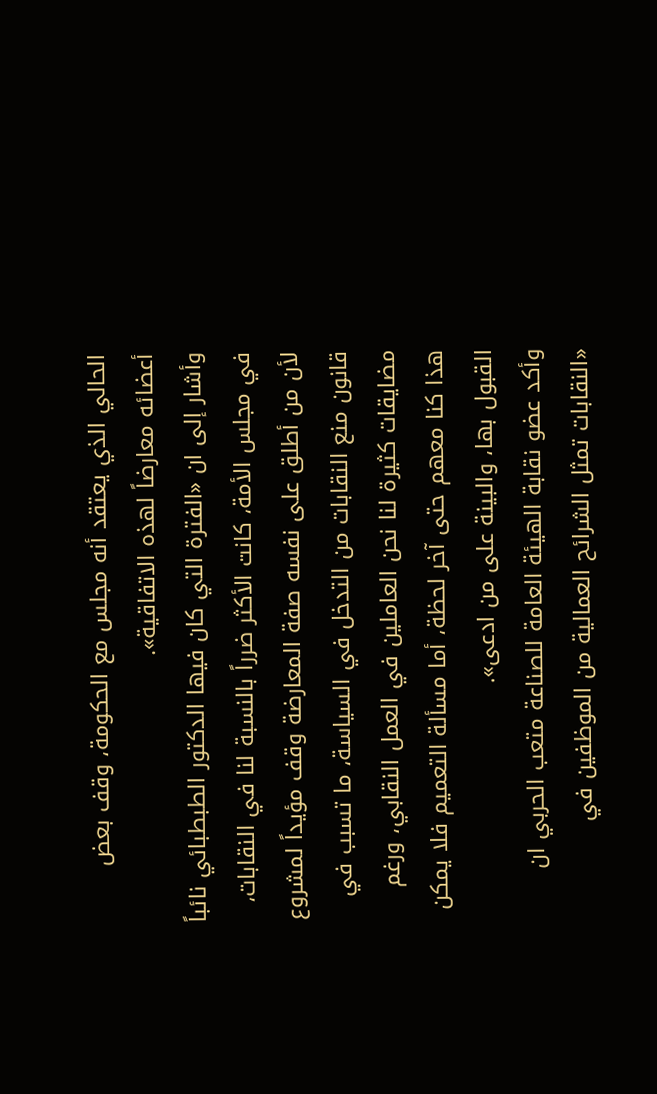الحالي الذي يعتقد أنه مجلس مع الحكومة، وقف بعض أعضائه معارضاً لهذه الاتفاقية».
وأشار إلى ان «الفترة التي كان فيها الدكتور الطبطبائي نائباً في مجلس الأمة، كانت الأكثر ضرراً بالنسبة لنا في النقابات، لأن من أطلق على نفسه صفة المعارضة وقف مؤيداً لمشروع قانون منع النقابات من التدخل في السياسة، ما تسبب في مضايقات كثيرة لنا نحن العاملين في العمل النقابي، ورغم هذا كنا معهم حتى آخر لحظة، أما مسألة التعميم فلا يمكن القبول بها، والبينة على من ادعى».
وأكد عضو نقابة الهيئة العامة للصناعة متعب الحربي ان «النقابات تمثل الشرائح العمالية من الموظفين في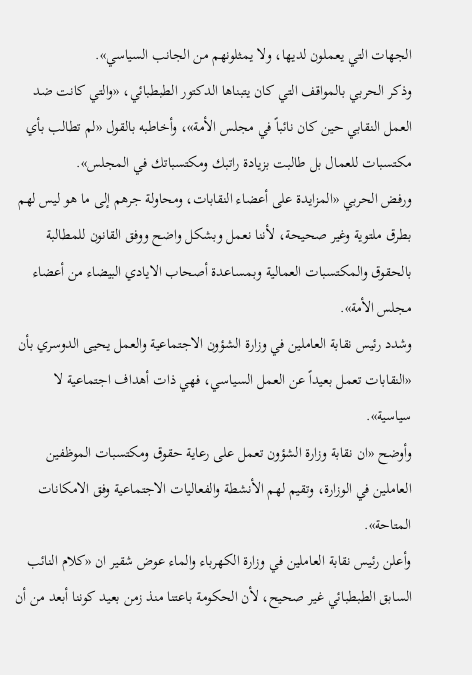الجهات التي يعملون لديها، ولا يمثلونهم من الجانب السياسي».
وذكر الحربي بالمواقف التي كان يتبناها الدكتور الطبطبائي، «والتي كانت ضد العمل النقابي حين كان نائباً في مجلس الأمة»، وأخاطبه بالقول «لم تطالب بأي مكتسبات للعمال بل طالبت بزيادة راتبك ومكتسباتك في المجلس».
ورفض الحربي «المزايدة على أعضاء النقابات، ومحاولة جرهم إلى ما هو ليس لهم بطرق ملتوية وغير صحيحة، لأننا نعمل وبشكل واضح ووفق القانون للمطالبة بالحقوق والمكتسبات العمالية وبمساعدة أصحاب الايادي البيضاء من أعضاء مجلس الأمة».
وشدد رئيس نقابة العاملين في وزارة الشؤون الاجتماعية والعمل يحيى الدوسري بأن «النقابات تعمل بعيداً عن العمل السياسي، فهي ذات أهداف اجتماعية لا سياسية».
وأوضح «ان نقابة وزارة الشؤون تعمل على رعاية حقوق ومكتسبات الموظفين العاملين في الوزارة، وتقيم لهم الأنشطة والفعاليات الاجتماعية وفق الامكانات المتاحة».
وأعلن رئيس نقابة العاملين في وزارة الكهرباء والماء عوض شقير ان «كلام النائب السابق الطبطبائي غير صحيح، لأن الحكومة باعتنا منذ زمن بعيد كوننا أبعد من أن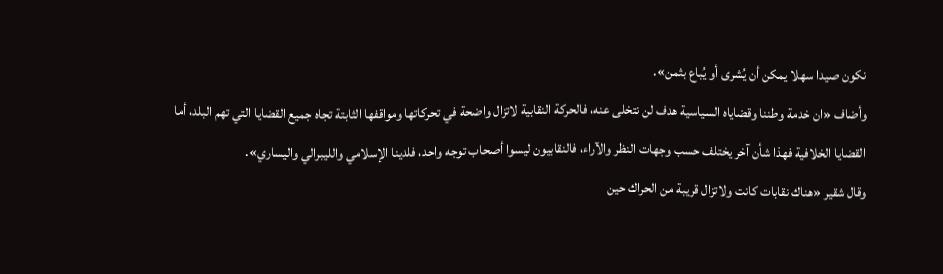نكون صيدا سهلا يمكن أن يُشرى أو يُباع بثمن».
وأضاف «ان خدمة وطننا وقضاياه السياسية هدف لن نتخلى عنه، فالحركة النقابية لاتزال واضحة في تحركاتها ومواقفها الثابتة تجاه جميع القضايا التي تهم البلد، أما القضايا الخلافية فهذا شأن آخر يختلف حسب وجهات النظر والآراء، فالنقابيون ليسوا أصحاب توجه واحد، فلدينا الإسلامي والليبرالي واليساري».
وقال شقير «هناك نقابات كانت ولاتزال قريبة من الحراك حين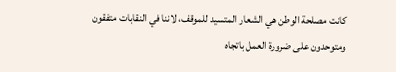كانت مصلحة الوطن هي الشعار المتسيد للموقف، لاننا في النقابات متفقون ومتوحدون على ضرورة العمل باتجاه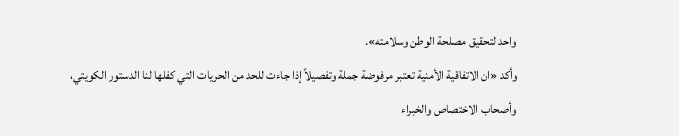واحد لتحقيق مصلحة الوطن وسلامته».
وأكد «ان الاتفاقية الأمنية تعتبر مرفوضة جملة وتفصيلاً إذا جاءت للحد من الحريات التي كفلها لنا الدستور الكويتي، وأصحاب الاختصاص والخبراء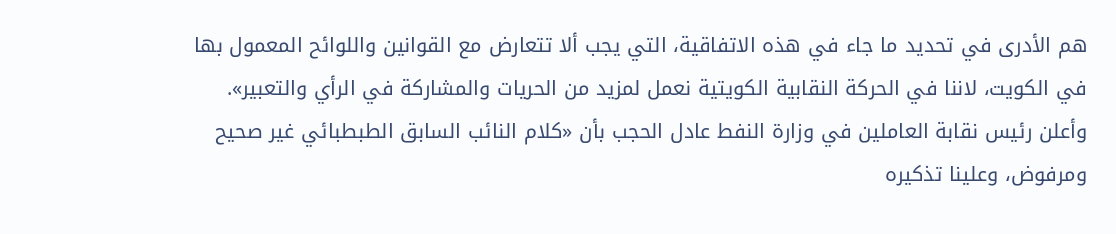هم الأدرى في تحديد ما جاء في هذه الاتفاقية، التي يجب ألا تتعارض مع القوانين واللوائح المعمول بها في الكويت، لاننا في الحركة النقابية الكويتية نعمل لمزيد من الحريات والمشاركة في الرأي والتعبير».
وأعلن رئيس نقابة العاملين في وزارة النفط عادل الحجب بأن «كلام النائب السابق الطبطبائي غير صحيح ومرفوض، وعلينا تذكيره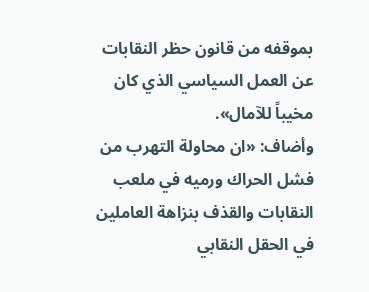بموقفه من قانون حظر النقابات عن العمل السياسي الذي كان مخيباً للآمال».
وأضاف: «ان محاولة التهرب من فشل الحراك ورميه في ملعب النقابات والقذف بنزاهة العاملين في الحقل النقابي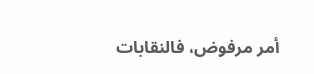أمر مرفوض، فالنقابات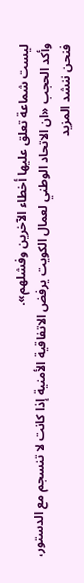ليست شماعة تعلق عليها أخطاء الآخرين وفشلهم».
وأكد الحجب «ان الاتحاد الوطني لعمال الكويت يرفض الاتفاقية الأمنية إذا كانت لا تنسجم مع الدستور، فنحن ننشد المزيد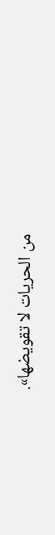من الحريات لا تقويضها».